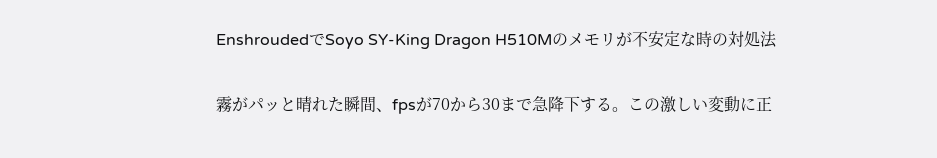EnshroudedでSoyo SY-King Dragon H510Mのメモリが不安定な時の対処法

霧がパッと晴れた瞬間、fpsが70から30まで急降下する。この激しい変動に正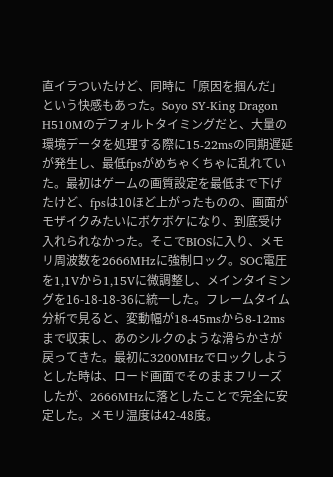直イラついたけど、同時に「原因を掴んだ」という快感もあった。Soyo SY-King Dragon H510Mのデフォルトタイミングだと、大量の環境データを処理する際に15-22msの同期遅延が発生し、最低fpsがめちゃくちゃに乱れていた。最初はゲームの画質設定を最低まで下げたけど、fpsは10ほど上がったものの、画面がモザイクみたいにボケボケになり、到底受け入れられなかった。そこでBIOSに入り、メモリ周波数を2666MHzに強制ロック。SOC電圧を1,1Vから1,15Vに微調整し、メインタイミングを16-18-18-36に統一した。フレームタイム分析で見ると、変動幅が18-45msから8-12msまで収束し、あのシルクのような滑らかさが戻ってきた。最初に3200MHzでロックしようとした時は、ロード画面でそのままフリーズしたが、2666MHzに落としたことで完全に安定した。メモリ温度は42-48度。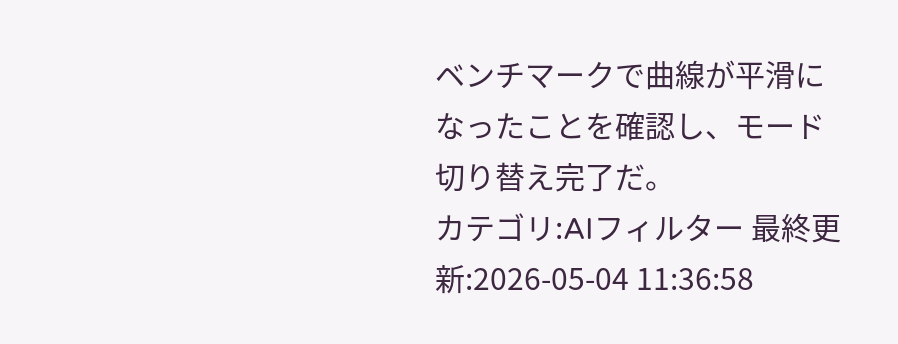ベンチマークで曲線が平滑になったことを確認し、モード切り替え完了だ。
カテゴリ:AIフィルター 最終更新:2026-05-04 11:36:58